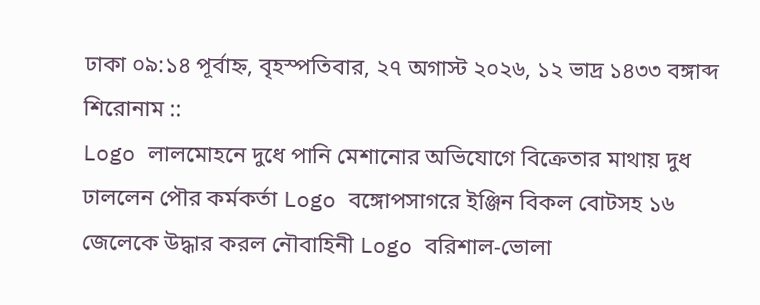ঢাকা ০৯:১৪ পূর্বাহ্ন, বৃহস্পতিবার, ২৭ অগাস্ট ২০২৬, ১২ ভাদ্র ১৪৩৩ বঙ্গাব্দ
শিরোনাম ::
Logo লালমোহনে দুধে পানি মেশানোর অভিযোগে বিক্রেতার মাথায় দুধ ঢাললেন পৌর কর্মকর্তা Logo বঙ্গোপসাগরে ইঞ্জিন বিকল বোটসহ ১৬ জেলেকে উদ্ধার করল নৌবাহিনী Logo বরিশাল-ভোলা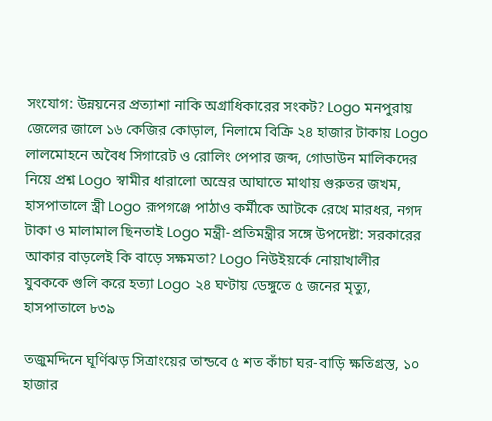সংযোগ: উন্নয়নের প্রত্যাশা নাকি অগ্রাধিকারের সংকট? Logo মনপুরায় জেলের জালে ১৬ কেজির কোড়াল, নিলামে বিক্রি ২৪ হাজার টাকায় Logo লালমোহনে অবৈধ সিগারেট ও রোলিং পেপার জব্দ, গোডাউন মালিকদের নিয়ে প্রশ্ন Logo স্বামীর ধারালো অস্রের আঘাতে মাথায় গুরুতর জখম, হাসপাতালে স্ত্রী Logo রূপগঞ্জে পাঠাও কর্মীকে আটকে রেখে মারধর, নগদ টাকা ও মালামাল ছিনতাই Logo মন্ত্রী-প্রতিমন্ত্রীর সঙ্গে উপদেষ্টা: সরকারের আকার বাড়লেই কি বাড়ে সক্ষমতা? Logo নিউইয়র্কে নোয়াখালীর যুবককে গুলি করে হত্যা Logo ২৪ ঘণ্টায় ডেঙ্গুতে ৫ জনের মৃত্যু, হাসপাতালে ৮৩৯

তজুমদ্দিনে ঘূর্ণিঝড় সিত্রাংয়ের তান্ডবে ৫ শত কাঁচা ঘর-বাড়ি ক্ষতিগ্রস্ত, ১০ হাজার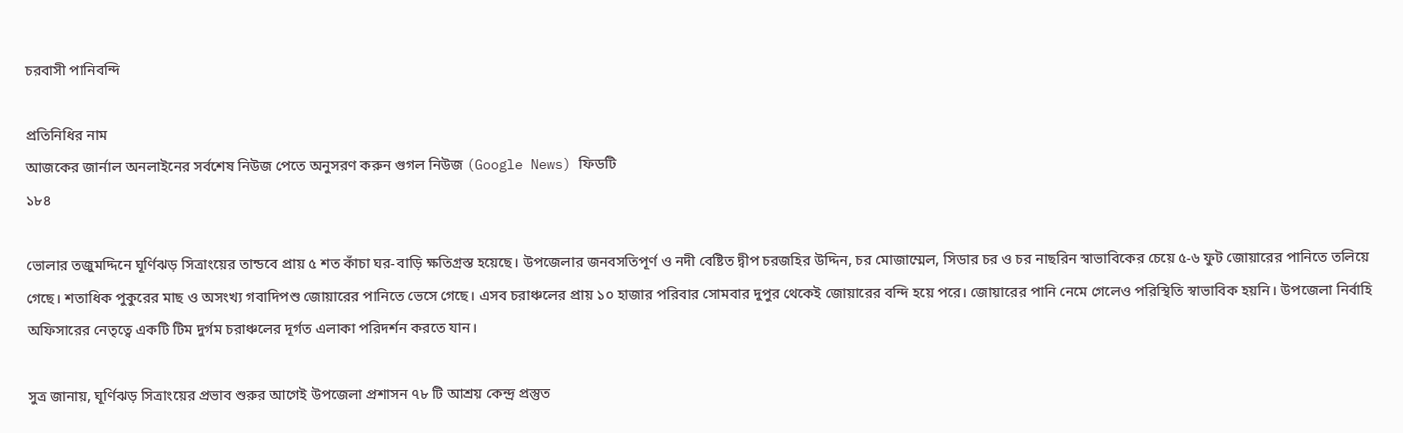চরবাসী পানিবন্দি

প্রতিনিধির নাম
আজকের জার্নাল অনলাইনের সর্বশেষ নিউজ পেতে অনুসরণ করুন গুগল নিউজ (Google News) ফিডটি
১৮৪

ভোলার তজুমদ্দিনে ঘূর্ণিঝড় সিত্রাংয়ের তান্ডবে প্রায় ৫ শত কাঁচা ঘর-বাড়ি ক্ষতিগ্রস্ত হয়েছে। উপজেলার জনবসতিপূর্ণ ও নদী বেষ্টিত দ্বীপ চরজহির উদ্দিন, চর মোজাম্মেল, সিডার চর ও চর নাছরিন স্বাভাবিকের চেয়ে ৫-৬ ফুট জোয়ারের পানিতে তলিয়ে গেছে। শতাধিক পুকুরের মাছ ও অসংখ্য গবাদিপশু জোয়ারের পানিতে ভেসে গেছে। এসব চরাঞ্চলের প্রায় ১০ হাজার পরিবার সোমবার দুপুর থেকেই জোয়ারের বন্দি হয়ে পরে। জোয়ারের পানি নেমে গেলেও পরিস্থিতি স্বাভাবিক হয়নি। উপজেলা নির্বাহি অফিসারের নেতৃত্বে একটি টিম দুর্গম চরাঞ্চলের দূর্গত এলাকা পরিদর্শন করতে যান।

সুত্র জানায়, ঘূর্ণিঝড় সিত্রাংয়ের প্রভাব শুরুর আগেই উপজেলা প্রশাসন ৭৮ টি আশ্রয় কেন্দ্র প্রস্তুত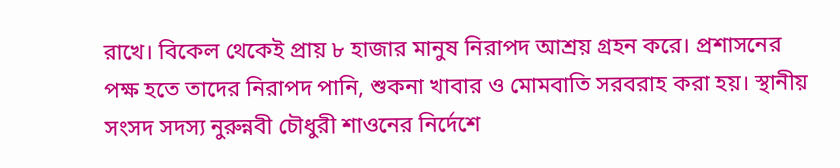রাখে। বিকেল থেকেই প্রায় ৮ হাজার মানুষ নিরাপদ আশ্রয় গ্রহন করে। প্রশাসনের পক্ষ হতে তাদের নিরাপদ পানি, শুকনা খাবার ও মোমবাতি সরবরাহ করা হয়। স্থানীয় সংসদ সদস্য নুরুন্নবী চৌধুরী শাওনের নির্দেশে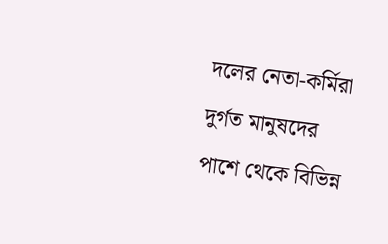দলের নেতা-কর্মিরা দুর্গত মানুষদের পাশে থেকে বিভিন্ন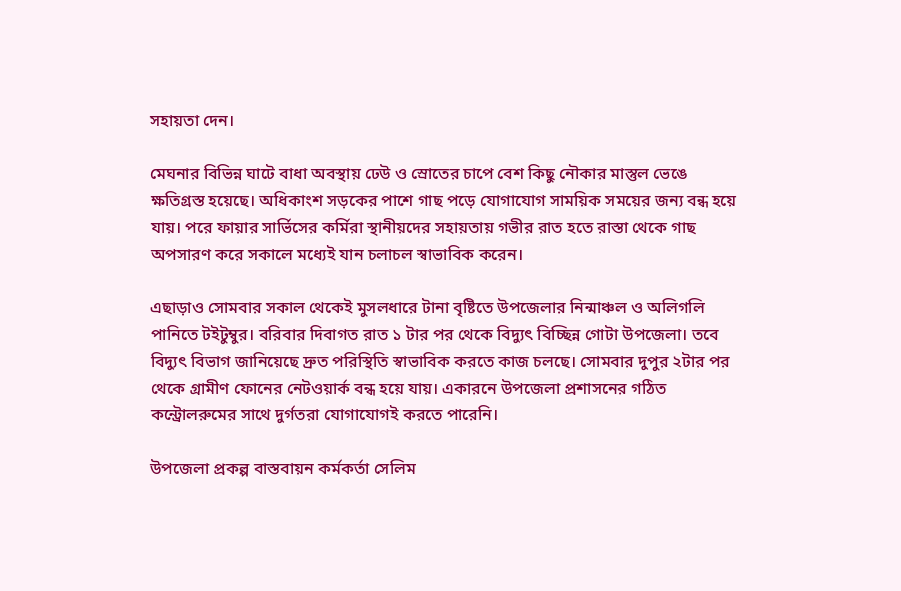সহায়তা দেন।

মেঘনার বিভিন্ন ঘাটে বাধা অবস্থায় ঢেউ ও স্রোতের চাপে বেশ কিছু নৌকার মাস্তুল ভেঙে ক্ষতিগ্রস্ত হয়েছে। অধিকাংশ সড়কের পাশে গাছ পড়ে যোগাযোগ সাময়িক সময়ের জন্য বন্ধ হয়ে যায়। পরে ফায়ার সার্ভিসের কর্মিরা স্থানীয়দের সহায়তায় গভীর রাত হতে রাস্তা থেকে গাছ অপসারণ করে সকালে মধ্যেই যান চলাচল স্বাভাবিক করেন।

এছাড়াও সোমবার সকাল থেকেই মুসলধারে টানা বৃষ্টিতে উপজেলার নিন্মাঞ্চল ও অলিগলি পানিতে টইটুম্বুর। বরিবার দিবাগত রাত ১ টার পর থেকে বিদ্যুৎ বিচ্ছিন্ন গোটা উপজেলা। তবে বিদ্যুৎ বিভাগ জানিয়েছে দ্রুত পরিস্থিতি স্বাভাবিক করতে কাজ চলছে। সোমবার দুপুর ২টার পর থেকে গ্রামীণ ফোনের নেটওয়ার্ক বন্ধ হয়ে যায়। একারনে উপজেলা প্রশাসনের গঠিত কন্ট্রোলরুমের সাথে দুর্গতরা যোগাযোগই করতে পারেনি।

উপজেলা প্রকল্প বাস্তবায়ন কর্মকর্তা সেলিম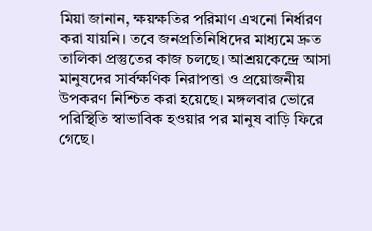মিয়া জানান, ক্ষয়ক্ষতির পরিমাণ এখনো নির্ধারণ করা যায়নি। তবে জনপ্রতিনিধিদের মাধ্যমে দ্রুত তালিকা প্রস্তুতের কাজ চলছে। আশ্রয়কেন্দ্রে আসা মানুষদের সার্বক্ষণিক নিরাপত্তা ও প্রয়োজনীয় উপকরণ নিশ্চিত করা হয়েছে। মঙ্গলবার ভোরে পরিস্থিতি স্বাভাবিক হওয়ার পর মানুষ বাড়ি ফিরে গেছে।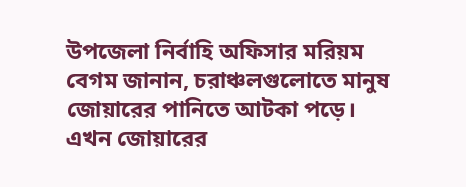উপজেলা নির্বাহি অফিসার মরিয়ম বেগম জানান, চরাঞ্চলগুলোতে মানুষ জোয়ারের পানিতে আটকা পড়ে। এখন জোয়ারের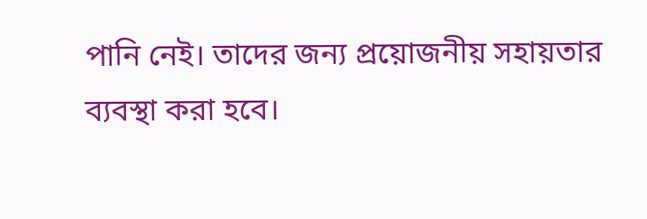পানি নেই। তাদের জন্য প্রয়োজনীয় সহায়তার ব্যবস্থা করা হবে।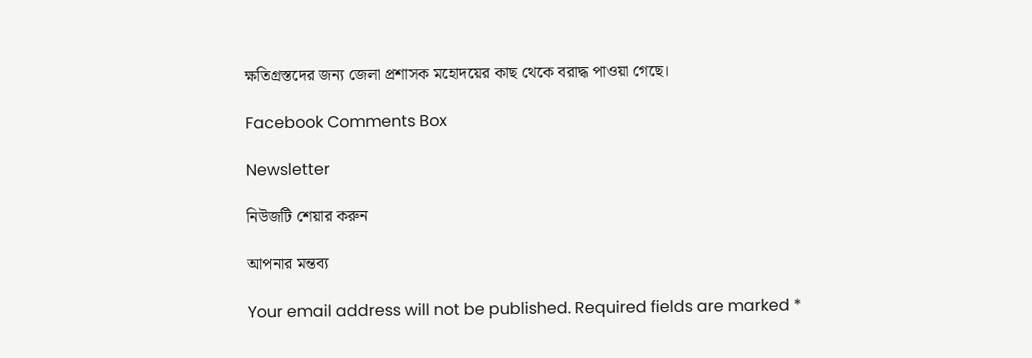ক্ষতিগ্রস্তদের জন্য জেলা প্রশাসক মহোদয়ের কাছ থেকে বরাদ্ধ পাওয়া গেছে।

Facebook Comments Box

Newsletter

নিউজটি শেয়ার করুন

আপনার মন্তব্য

Your email address will not be published. Required fields are marked *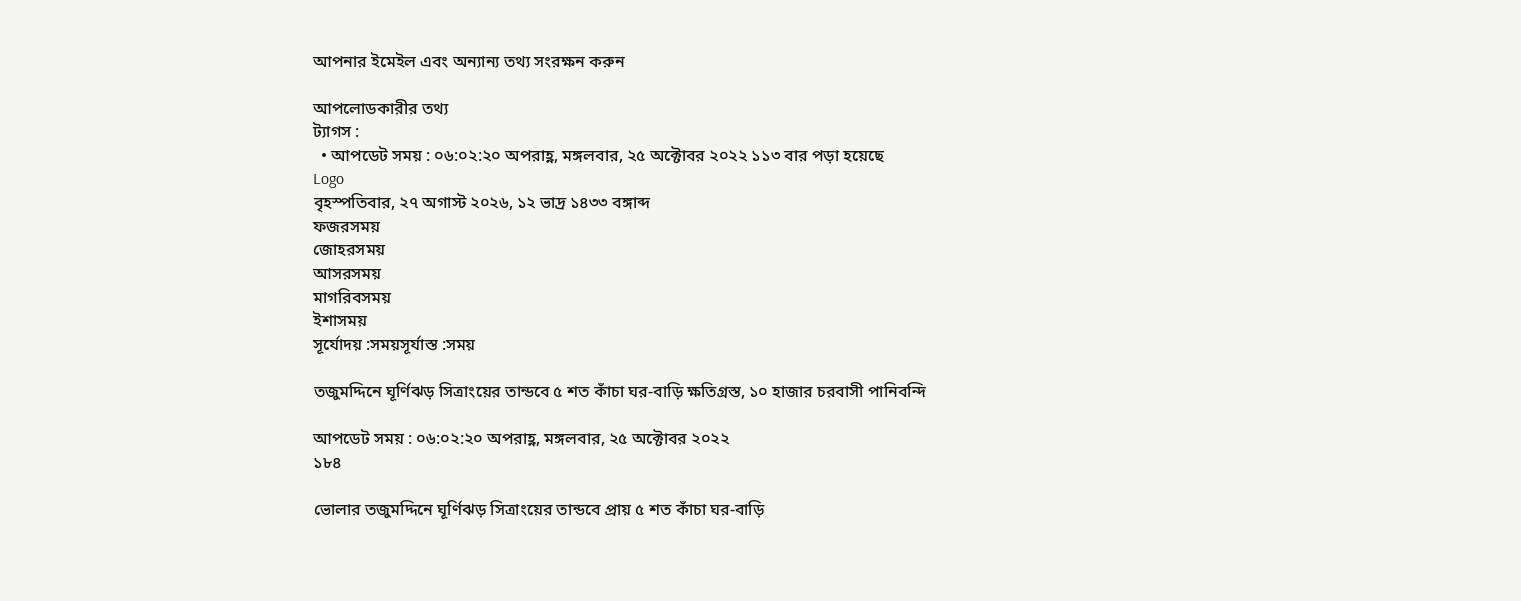আপনার ইমেইল এবং অন্যান্য তথ্য সংরক্ষন করুন

আপলোডকারীর তথ্য
ট্যাগস :
  • আপডেট সময় : ০৬:০২:২০ অপরাহ্ণ, মঙ্গলবার, ২৫ অক্টোবর ২০২২ ১১৩ বার পড়া হয়েছে
Logo
বৃহস্পতিবার, ২৭ অগাস্ট ২০২৬, ১২ ভাদ্র ১৪৩৩ বঙ্গাব্দ
ফজরসময়
জোহরসময়
আসরসময়
মাগরিবসময়
ইশাসময়
সূর্যোদয় :সময়সূর্যাস্ত :সময়

তজুমদ্দিনে ঘূর্ণিঝড় সিত্রাংয়ের তান্ডবে ৫ শত কাঁচা ঘর-বাড়ি ক্ষতিগ্রস্ত, ১০ হাজার চরবাসী পানিবন্দি

আপডেট সময় : ০৬:০২:২০ অপরাহ্ণ, মঙ্গলবার, ২৫ অক্টোবর ২০২২
১৮৪

ভোলার তজুমদ্দিনে ঘূর্ণিঝড় সিত্রাংয়ের তান্ডবে প্রায় ৫ শত কাঁচা ঘর-বাড়ি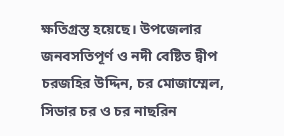ক্ষতিগ্রস্ত হয়েছে। উপজেলার জনবসতিপূর্ণ ও নদী বেষ্টিত দ্বীপ চরজহির উদ্দিন, চর মোজাম্মেল, সিডার চর ও চর নাছরিন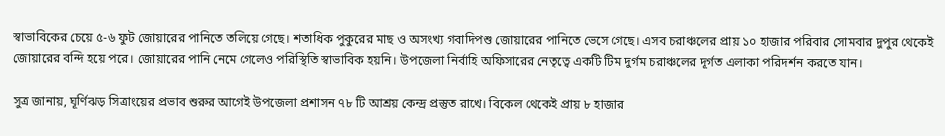স্বাভাবিকের চেয়ে ৫-৬ ফুট জোয়ারের পানিতে তলিয়ে গেছে। শতাধিক পুকুরের মাছ ও অসংখ্য গবাদিপশু জোয়ারের পানিতে ভেসে গেছে। এসব চরাঞ্চলের প্রায় ১০ হাজার পরিবার সোমবার দুপুর থেকেই জোয়ারের বন্দি হয়ে পরে। জোয়ারের পানি নেমে গেলেও পরিস্থিতি স্বাভাবিক হয়নি। উপজেলা নির্বাহি অফিসারের নেতৃত্বে একটি টিম দুর্গম চরাঞ্চলের দূর্গত এলাকা পরিদর্শন করতে যান।

সুত্র জানায়, ঘূর্ণিঝড় সিত্রাংয়ের প্রভাব শুরুর আগেই উপজেলা প্রশাসন ৭৮ টি আশ্রয় কেন্দ্র প্রস্তুত রাখে। বিকেল থেকেই প্রায় ৮ হাজার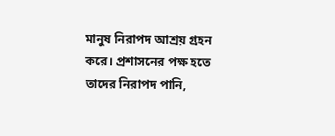মানুষ নিরাপদ আশ্রয় গ্রহন করে। প্রশাসনের পক্ষ হতে তাদের নিরাপদ পানি,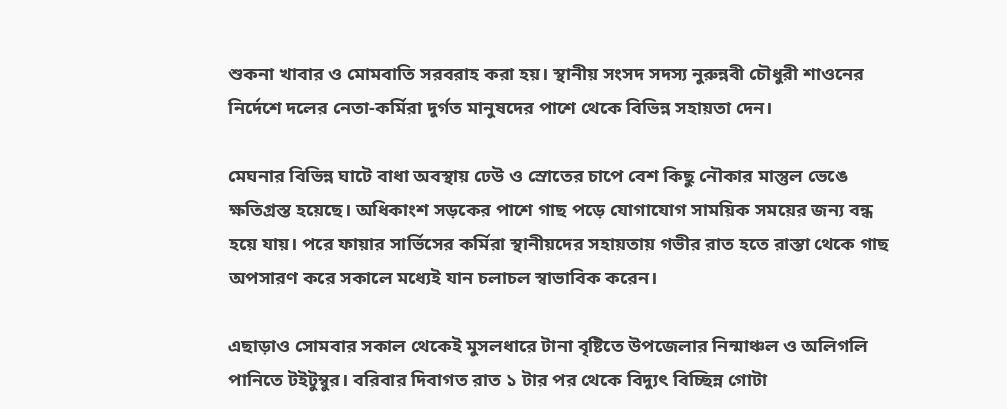শুকনা খাবার ও মোমবাতি সরবরাহ করা হয়। স্থানীয় সংসদ সদস্য নুরুন্নবী চৌধুরী শাওনের নির্দেশে দলের নেতা-কর্মিরা দুর্গত মানুষদের পাশে থেকে বিভিন্ন সহায়তা দেন।

মেঘনার বিভিন্ন ঘাটে বাধা অবস্থায় ঢেউ ও স্রোতের চাপে বেশ কিছু নৌকার মাস্তুল ভেঙে ক্ষতিগ্রস্ত হয়েছে। অধিকাংশ সড়কের পাশে গাছ পড়ে যোগাযোগ সাময়িক সময়ের জন্য বন্ধ হয়ে যায়। পরে ফায়ার সার্ভিসের কর্মিরা স্থানীয়দের সহায়তায় গভীর রাত হতে রাস্তা থেকে গাছ অপসারণ করে সকালে মধ্যেই যান চলাচল স্বাভাবিক করেন।

এছাড়াও সোমবার সকাল থেকেই মুসলধারে টানা বৃষ্টিতে উপজেলার নিন্মাঞ্চল ও অলিগলি পানিতে টইটুম্বুর। বরিবার দিবাগত রাত ১ টার পর থেকে বিদ্যুৎ বিচ্ছিন্ন গোটা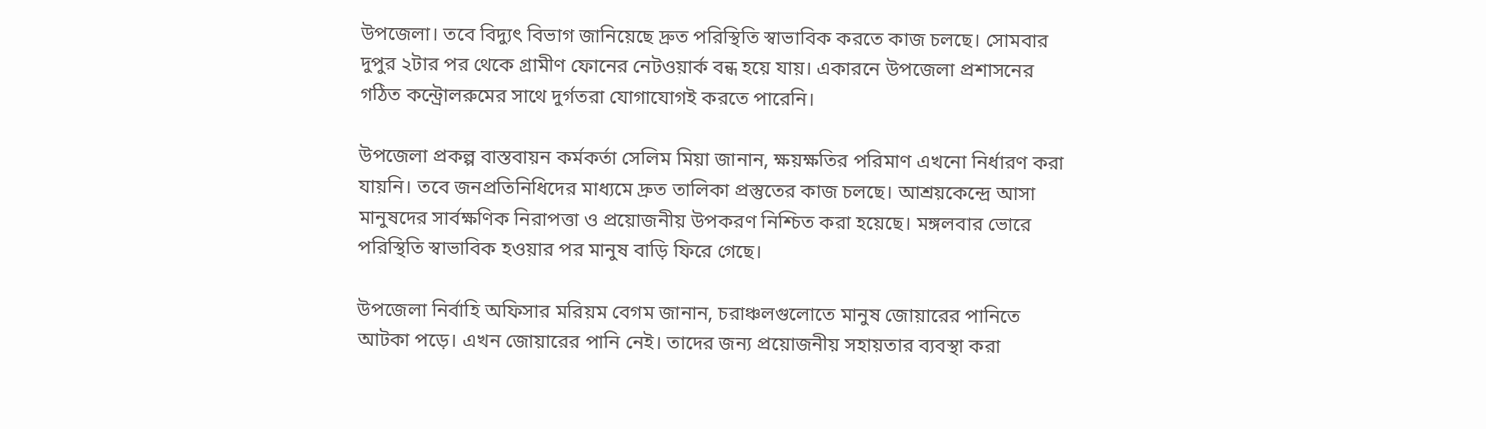উপজেলা। তবে বিদ্যুৎ বিভাগ জানিয়েছে দ্রুত পরিস্থিতি স্বাভাবিক করতে কাজ চলছে। সোমবার দুপুর ২টার পর থেকে গ্রামীণ ফোনের নেটওয়ার্ক বন্ধ হয়ে যায়। একারনে উপজেলা প্রশাসনের গঠিত কন্ট্রোলরুমের সাথে দুর্গতরা যোগাযোগই করতে পারেনি।

উপজেলা প্রকল্প বাস্তবায়ন কর্মকর্তা সেলিম মিয়া জানান, ক্ষয়ক্ষতির পরিমাণ এখনো নির্ধারণ করা যায়নি। তবে জনপ্রতিনিধিদের মাধ্যমে দ্রুত তালিকা প্রস্তুতের কাজ চলছে। আশ্রয়কেন্দ্রে আসা মানুষদের সার্বক্ষণিক নিরাপত্তা ও প্রয়োজনীয় উপকরণ নিশ্চিত করা হয়েছে। মঙ্গলবার ভোরে পরিস্থিতি স্বাভাবিক হওয়ার পর মানুষ বাড়ি ফিরে গেছে।

উপজেলা নির্বাহি অফিসার মরিয়ম বেগম জানান, চরাঞ্চলগুলোতে মানুষ জোয়ারের পানিতে আটকা পড়ে। এখন জোয়ারের পানি নেই। তাদের জন্য প্রয়োজনীয় সহায়তার ব্যবস্থা করা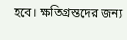হবে। ক্ষতিগ্রস্তদের জন্য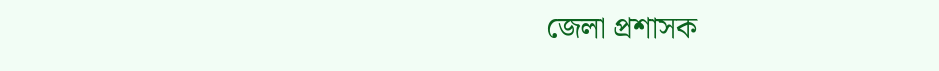জেলা প্রশাসক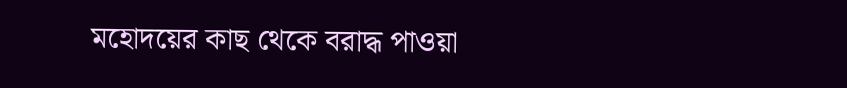মহোদয়ের কাছ থেকে বরাদ্ধ পাওয়া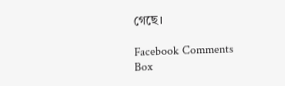গেছে।

Facebook Comments Box